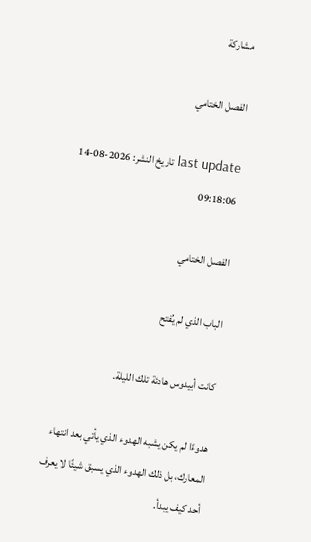مشاركة

الفصل الختامي

last update تاريخ النشر: 2026-08-14 09:18:06

الفصل الختامي

الباب الذي لم يُفتح

كانت أبيدوس هادئة تلك الليلة.

هدوءًا لم يكن يشبه الهدوء الذي يأتي بعد انتهاء المعارك، بل ذلك الهدوء الذي يسبق شيئًا لا يعرف أحد كيف يبدأ.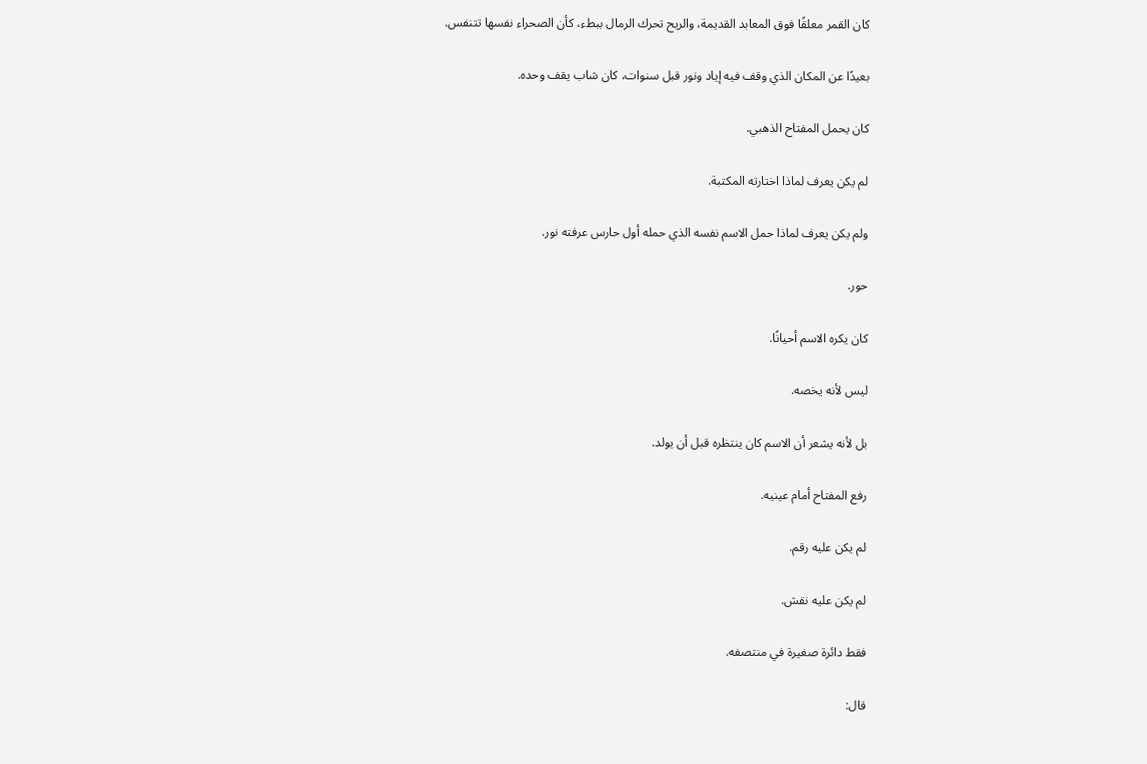كان القمر معلقًا فوق المعابد القديمة، والريح تحرك الرمال ببطء، كأن الصحراء نفسها تتنفس.

بعيدًا عن المكان الذي وقف فيه إياد ونور قبل سنوات، كان شاب يقف وحده.

كان يحمل المفتاح الذهبي.

لم يكن يعرف لماذا اختارته المكتبة.

ولم يكن يعرف لماذا حمل الاسم نفسه الذي حمله أول حارس عرفته نور.

حور.

كان يكره الاسم أحيانًا.

ليس لأنه يخصه.

بل لأنه يشعر أن الاسم كان ينتظره قبل أن يولد.

رفع المفتاح أمام عينيه.

لم يكن عليه رقم.

لم يكن عليه نقش.

فقط دائرة صغيرة في منتصفه.

قال: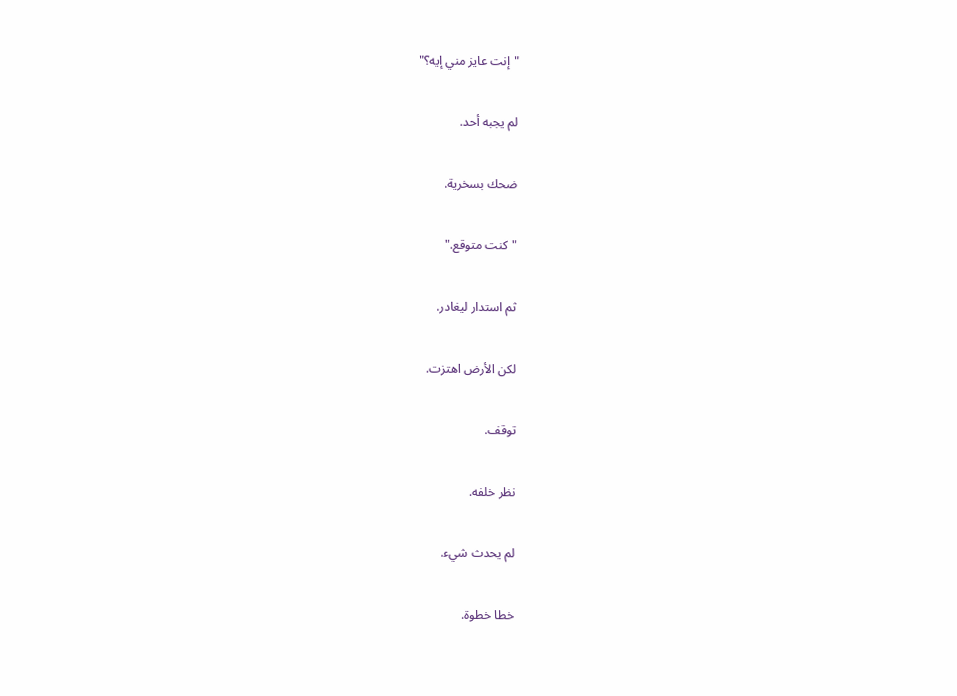"إنت عايز مني إيه؟"

لم يجبه أحد.

ضحك بسخرية.

"كنت متوقع."

ثم استدار ليغادر.

لكن الأرض اهتزت.

توقف.

نظر خلفه.

لم يحدث شيء.

خطا خطوة.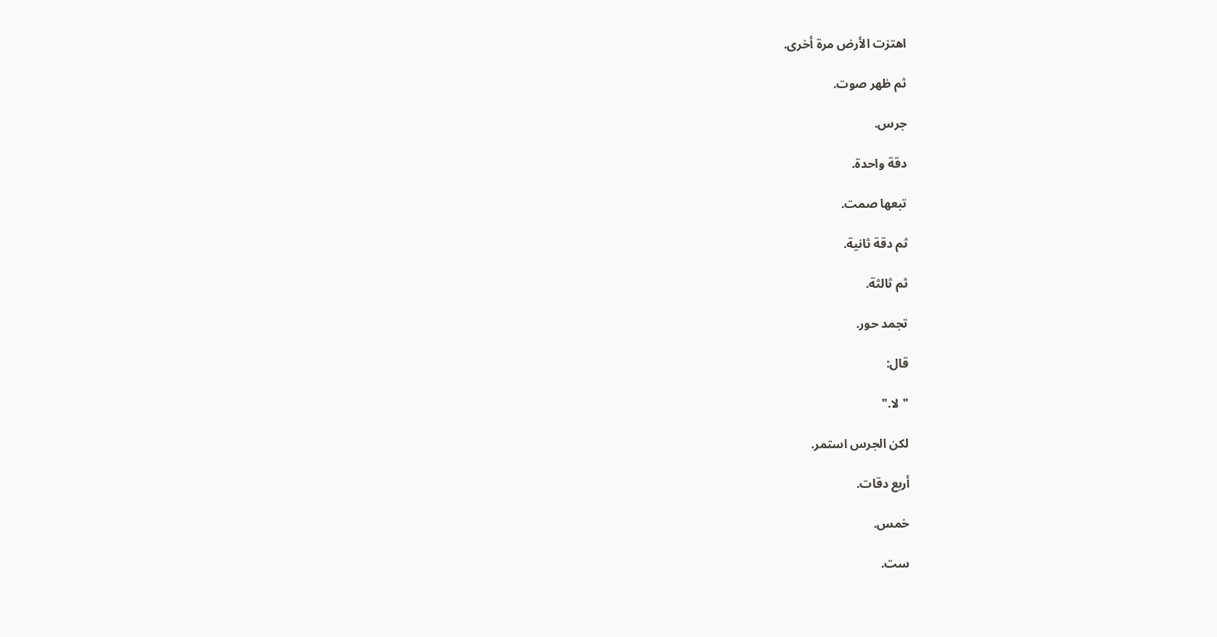اهتزت الأرض مرة أخرى.

ثم ظهر صوت.

جرس.

دقة واحدة.

تبعها صمت.

ثم دقة ثانية.

ثم ثالثة.

تجمد حور.

قال:

"لا."

لكن الجرس استمر.

أربع دقات.

خمس.

ست.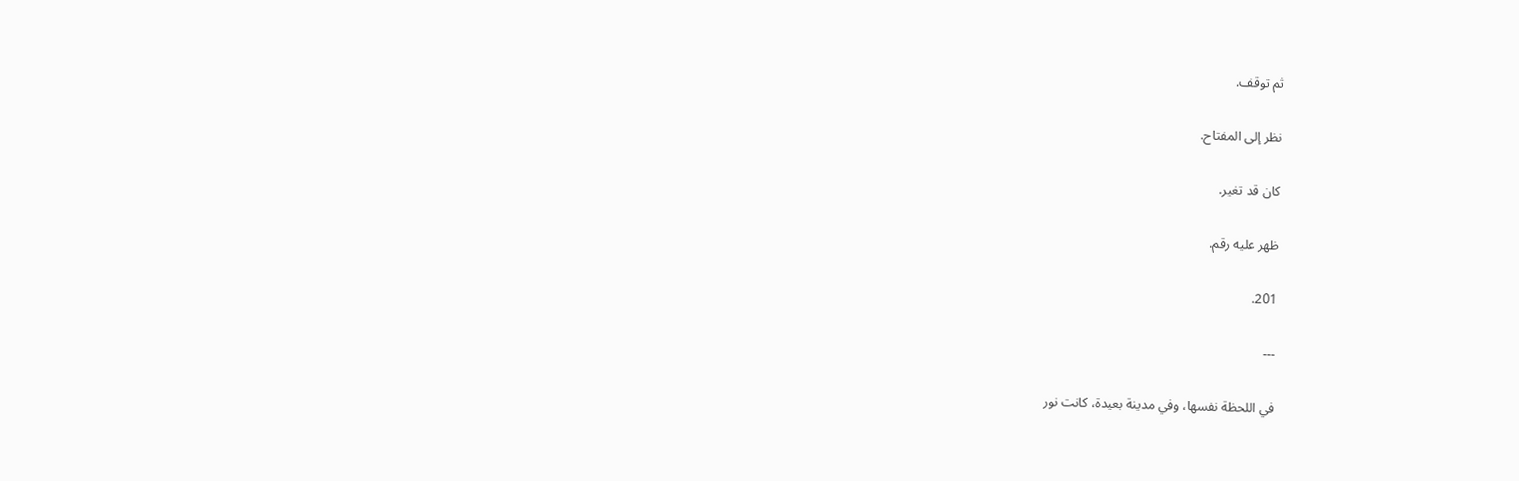ثم توقف.

نظر إلى المفتاح.

كان قد تغير.

ظهر عليه رقم.

201.

---

في اللحظة نفسها، وفي مدينة بعيدة، كانت نور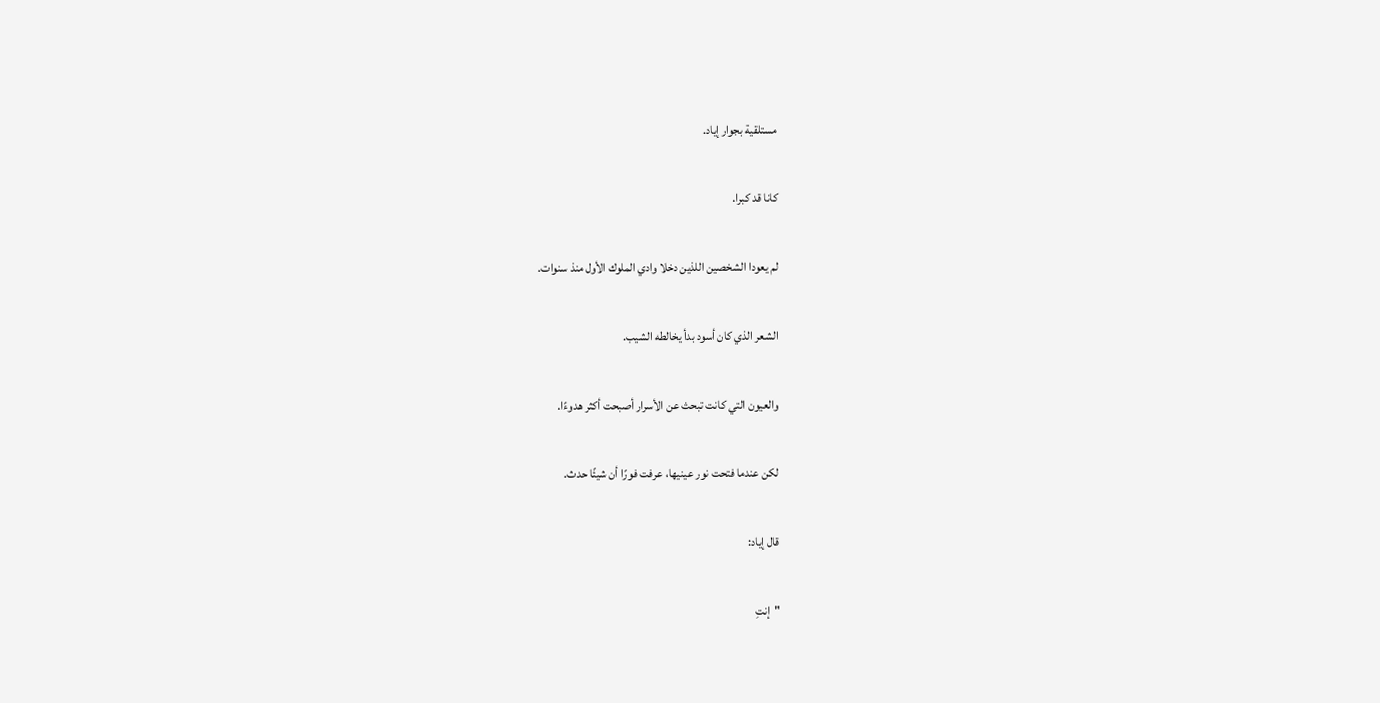مستلقية بجوار إياد.

كانا قد كبرا.

لم يعودا الشخصين اللذين دخلا وادي الملوك الأول منذ سنوات.

الشعر الذي كان أسود بدأ يخالطه الشيب.

والعيون التي كانت تبحث عن الأسرار أصبحت أكثر هدوءًا.

لكن عندما فتحت نور عينيها، عرفت فورًا أن شيئًا حدث.

قال إياد:

"إنتِ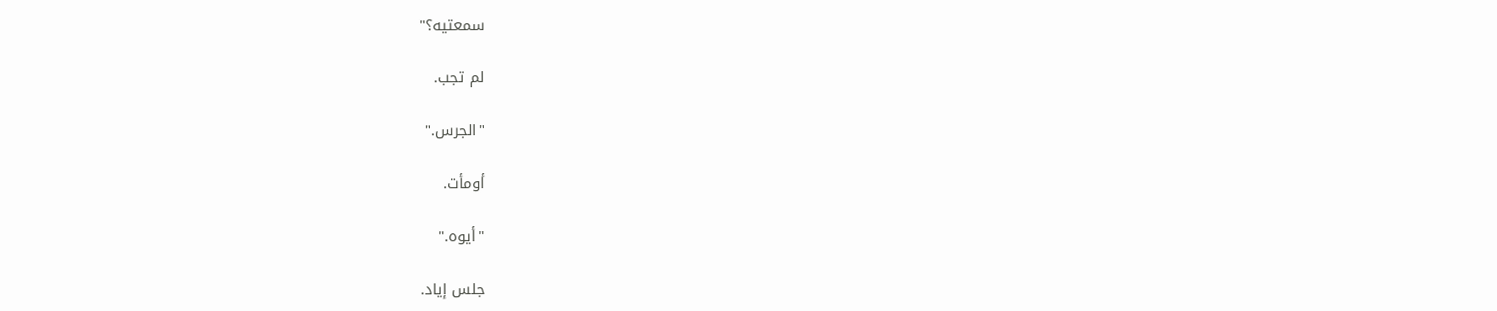سمعتيه؟"

لم تجب.

"الجرس."

أومأت.

"أيوه."

جلس إياد.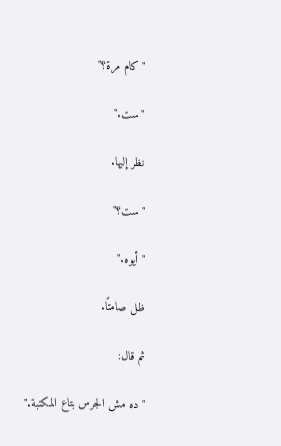"كام مرة؟"

"ست."

نظر إليها.

"ست؟"

"أيوه."

ظل صامتًا.

ثم قال:

"ده مش الجرس بتاع المكتبة."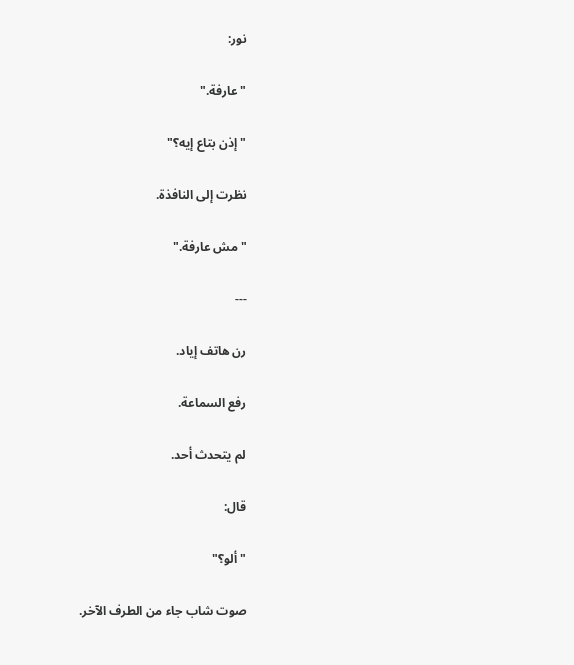نور:

"عارفة."

"إذن بتاع إيه؟"

نظرت إلى النافذة.

"مش عارفة."

---

رن هاتف إياد.

رفع السماعة.

لم يتحدث أحد.

قال:

"ألو؟"

صوت شاب جاء من الطرف الآخر.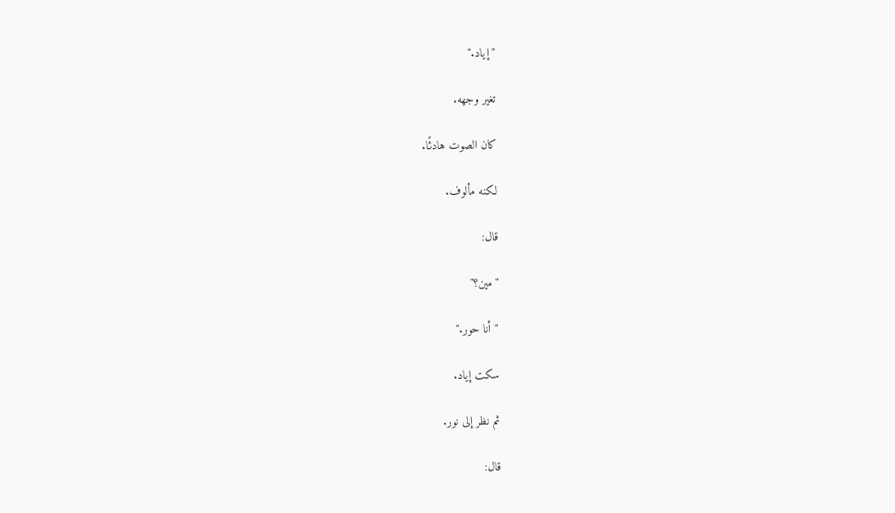"إياد."

تغير وجهه.

كان الصوت هادئًا.

لكنه مألوف.

قال:

"مين؟"

"أنا حور."

سكت إياد.

ثم نظر إلى نور.

قال: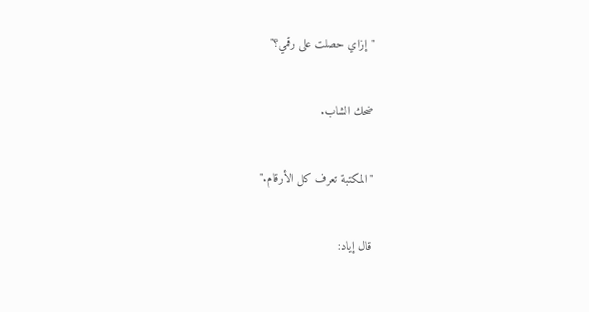"إزاي حصلت على رقمي؟"

ضحك الشاب.

"المكتبة تعرف كل الأرقام."

قال إياد: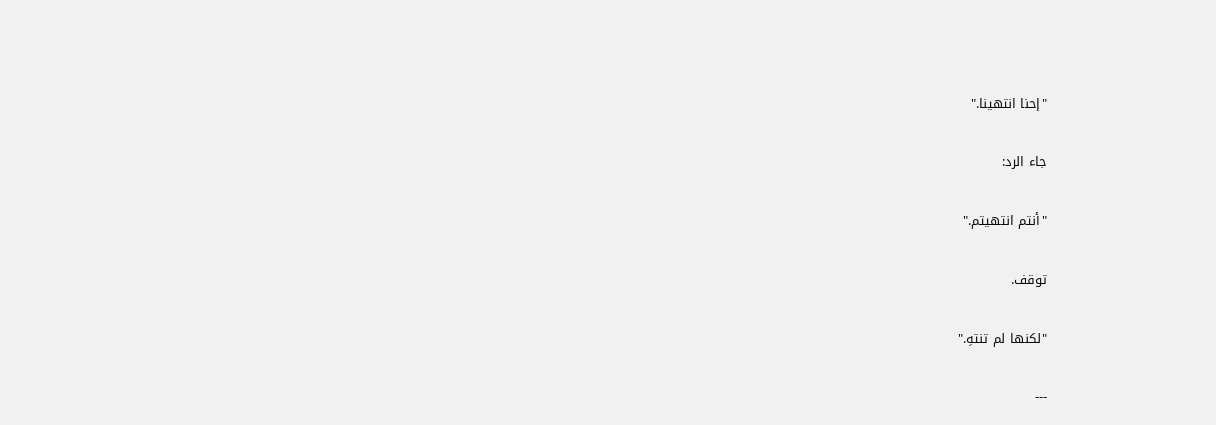"إحنا انتهينا."

جاء الرد:

"أنتم انتهيتم."

توقف.

"لكنها لم تنتهِ."

---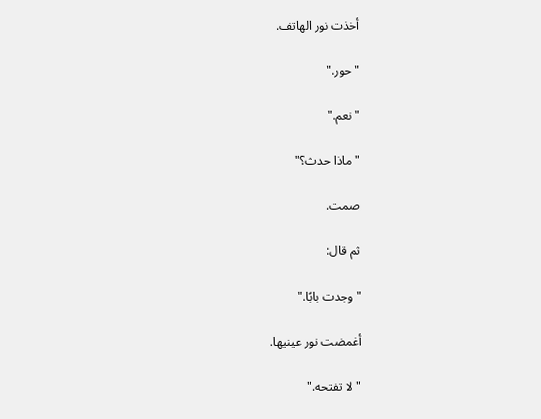أخذت نور الهاتف.

"حور."

"نعم."

"ماذا حدث؟"

صمت.

ثم قال:

"وجدت بابًا."

أغمضت نور عينيها.

"لا تفتحه."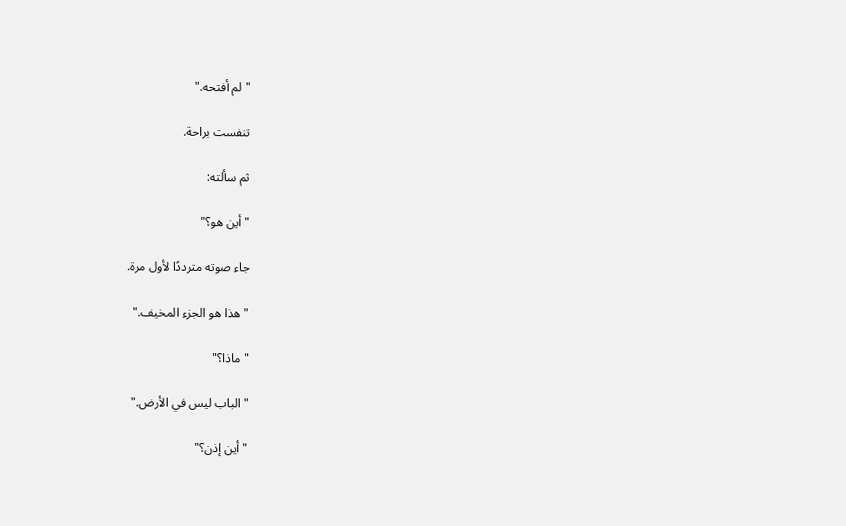"لم أفتحه."

تنفست براحة.

ثم سألته:

"أين هو؟"

جاء صوته مترددًا لأول مرة.

"هذا هو الجزء المخيف."

"ماذا؟"

"الباب ليس في الأرض."

"أين إذن؟"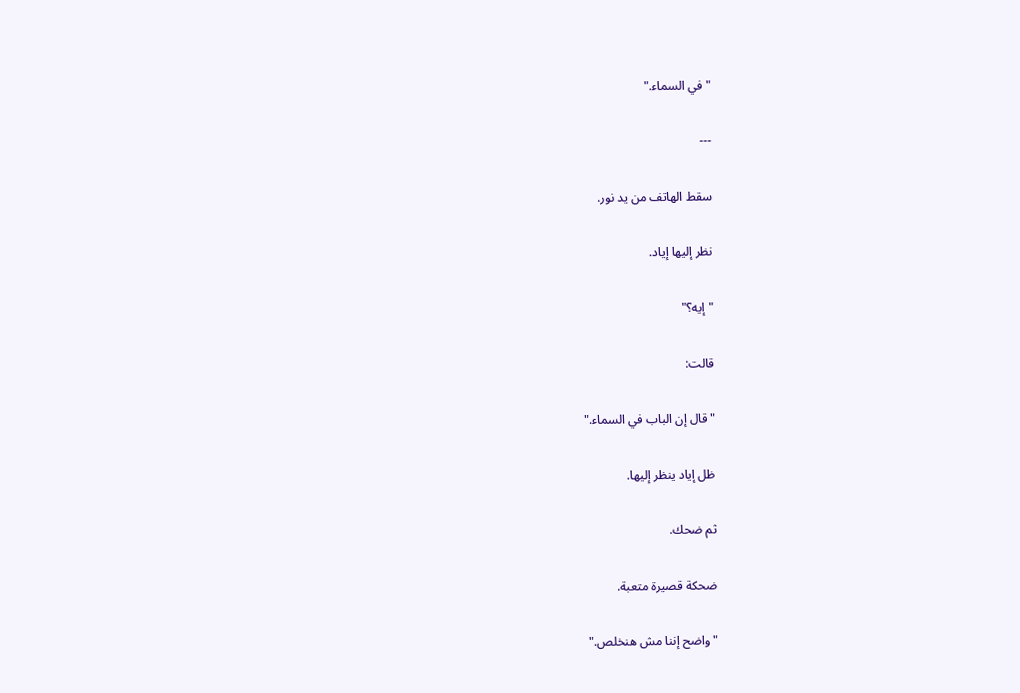"في السماء."

---

سقط الهاتف من يد نور.

نظر إليها إياد.

"إيه؟"

قالت:

"قال إن الباب في السماء."

ظل إياد ينظر إليها.

ثم ضحك.

ضحكة قصيرة متعبة.

"واضح إننا مش هنخلص."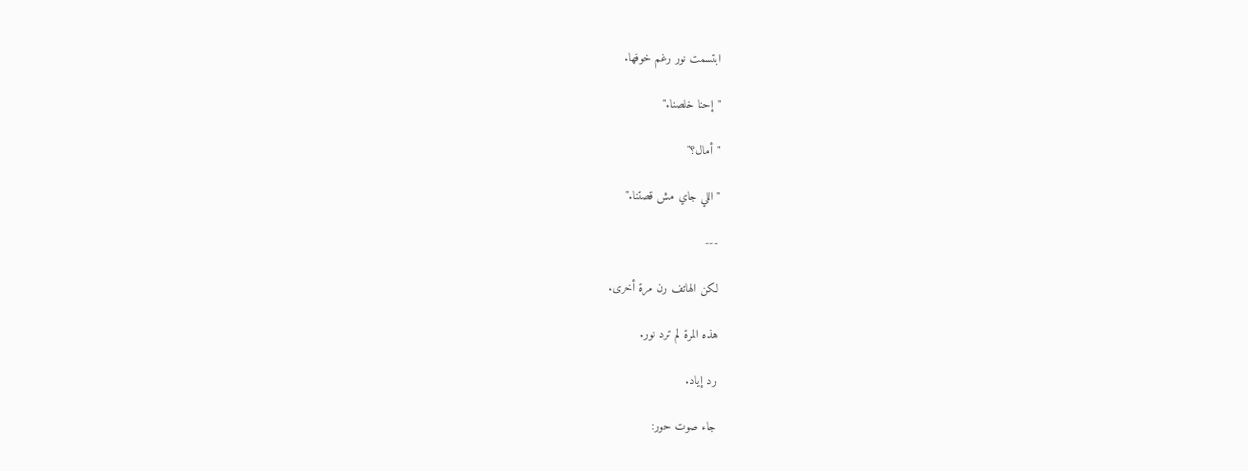ابتسمت نور رغم خوفها.

"إحنا خلصنا."

"أمال؟"

"اللي جاي مش قصتنا."

---

لكن الهاتف رن مرة أخرى.

هذه المرة لم ترد نور.

رد إياد.

جاء صوت حور: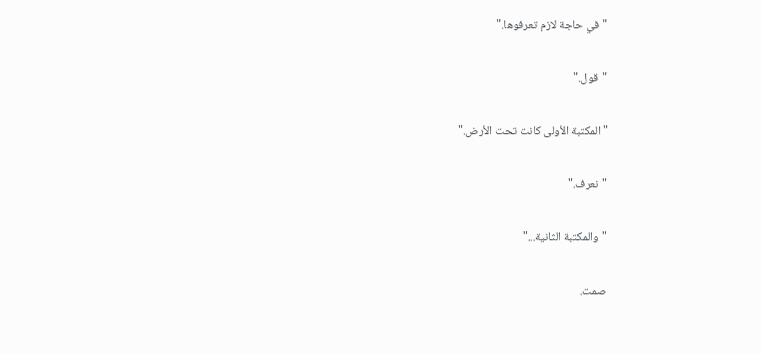"في حاجة لازم تعرفوها."

"قول."

"المكتبة الأولى كانت تحت الأرض."

"نعرف."

"والمكتبة الثانية..."

صمت.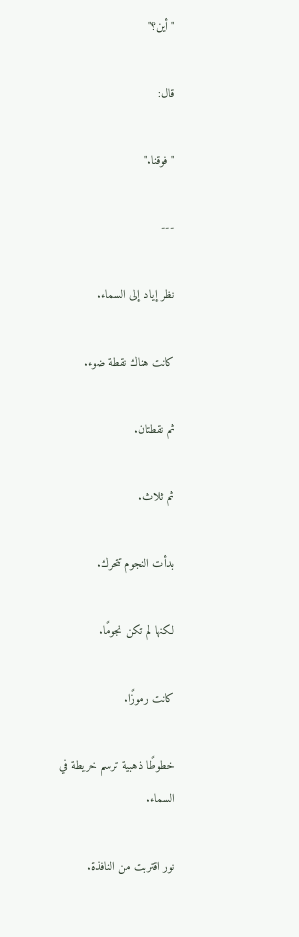"أين؟"

قال:

"فوقنا."

---

نظر إياد إلى السماء.

كانت هناك نقطة ضوء.

ثم نقطتان.

ثم ثلاث.

بدأت النجوم تتحرك.

لكنها لم تكن نجومًا.

كانت رموزًا.

خطوطًا ذهبية ترسم خريطة في السماء.

نور اقتربت من النافذة.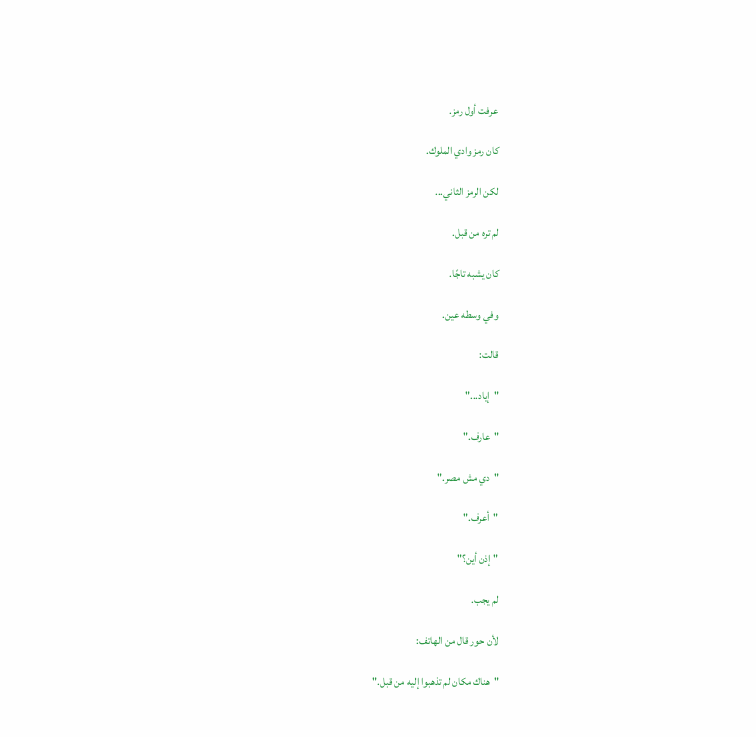عرفت أول رمز.

كان رمز وادي الملوك.

لكن الرمز الثاني...

لم تره من قبل.

كان يشبه تاجًا.

وفي وسطه عين.

قالت:

"إياد..."

"عارف."

"دي مش مصر."

"أعرف."

"إذن أين؟"

لم يجب.

لأن حور قال من الهاتف:

"هناك مكان لم تذهبوا إليه من قبل."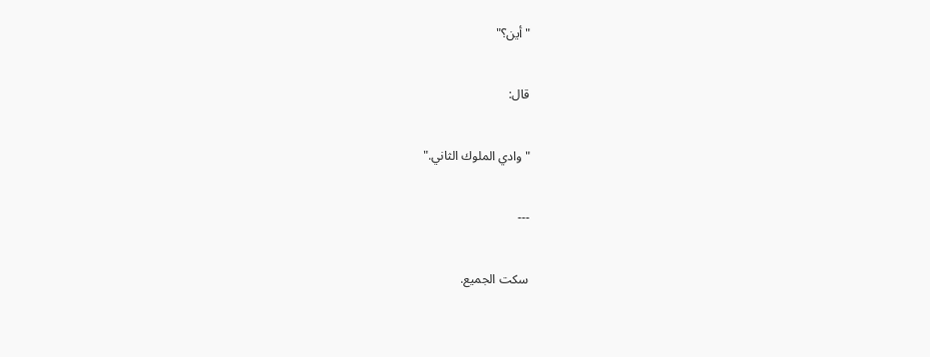"أين؟"

قال:

"وادي الملوك الثاني."

---

سكت الجميع.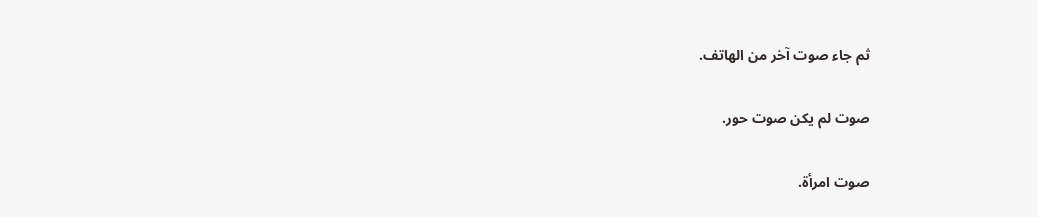ثم جاء صوت آخر من الهاتف.

صوت لم يكن صوت حور.

صوت امرأة.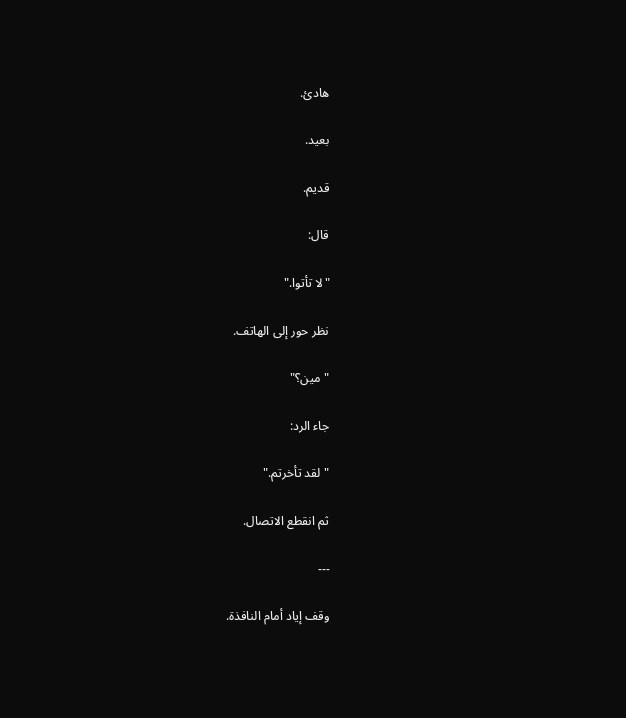هادئ.

بعيد.

قديم.

قال:

"لا تأتوا."

نظر حور إلى الهاتف.

"مين؟"

جاء الرد:

"لقد تأخرتم."

ثم انقطع الاتصال.

---

وقف إياد أمام النافذة.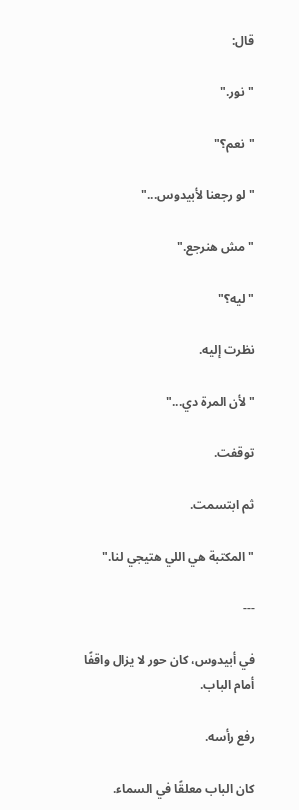قال:

"نور."

"نعم؟"

"لو رجعنا لأبيدوس..."

"مش هنرجع."

"ليه؟"

نظرت إليه.

"لأن المرة دي..."

توقفت.

ثم ابتسمت.

"المكتبة هي اللي هتيجي لنا."

---

في أبيدوس، كان حور لا يزال واقفًا أمام الباب.

رفع رأسه.

كان الباب معلقًا في السماء.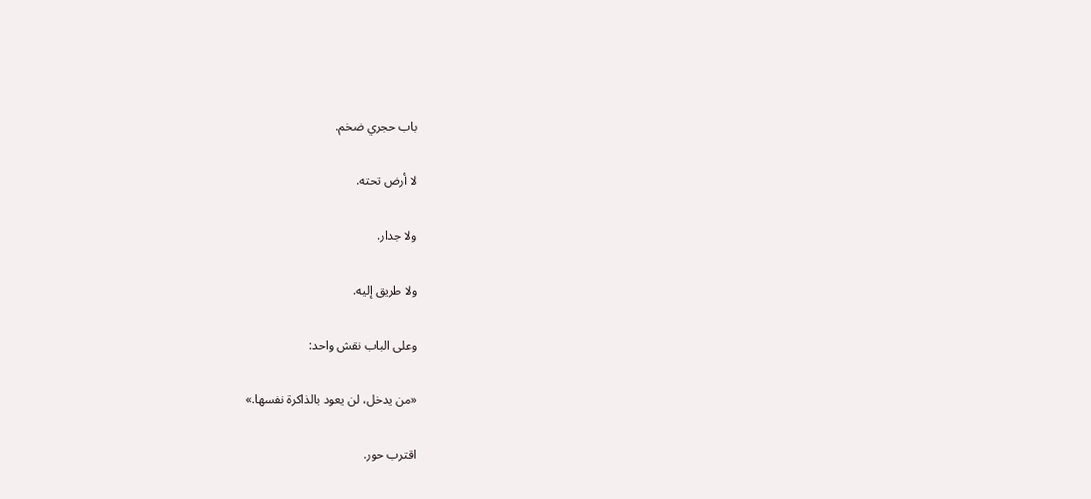باب حجري ضخم.

لا أرض تحته.

ولا جدار.

ولا طريق إليه.

وعلى الباب نقش واحد:

«من يدخل، لن يعود بالذاكرة نفسها.»

اقترب حور.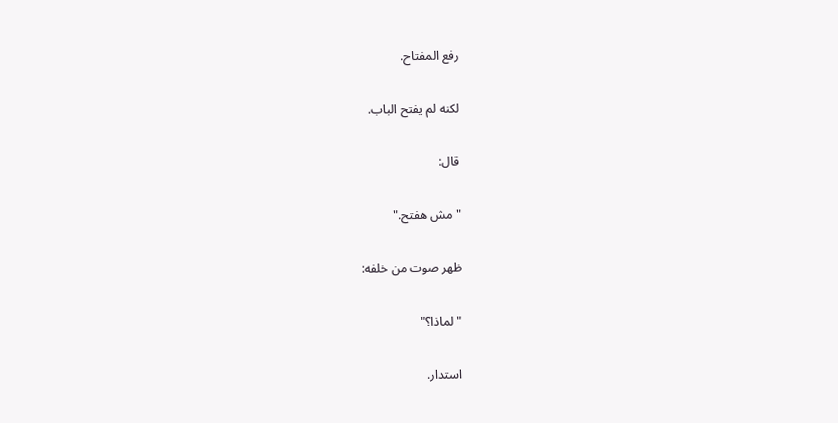رفع المفتاح.

لكنه لم يفتح الباب.

قال:

"مش هفتح."

ظهر صوت من خلفه:

"لماذا؟"

استدار.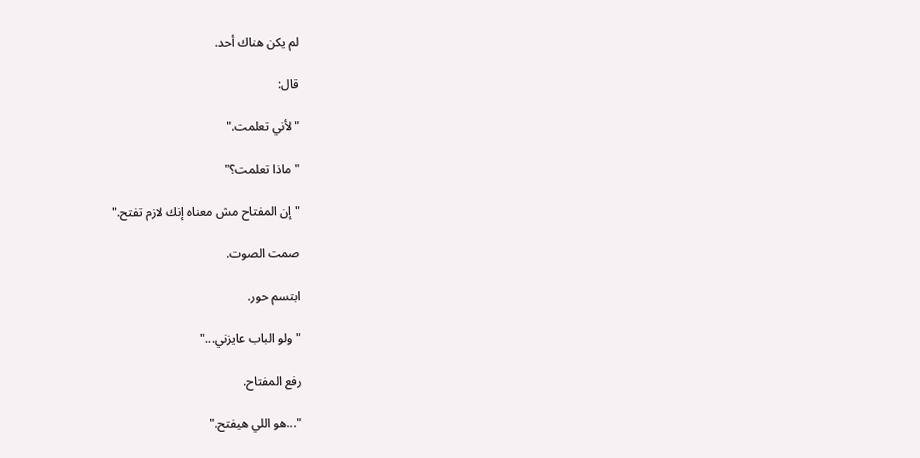لم يكن هناك أحد.

قال:

"لأني تعلمت."

"ماذا تعلمت؟"

"إن المفتاح مش معناه إنك لازم تفتح."

صمت الصوت.

ابتسم حور.

"ولو الباب عايزني..."

رفع المفتاح.

"...هو اللي هيفتح."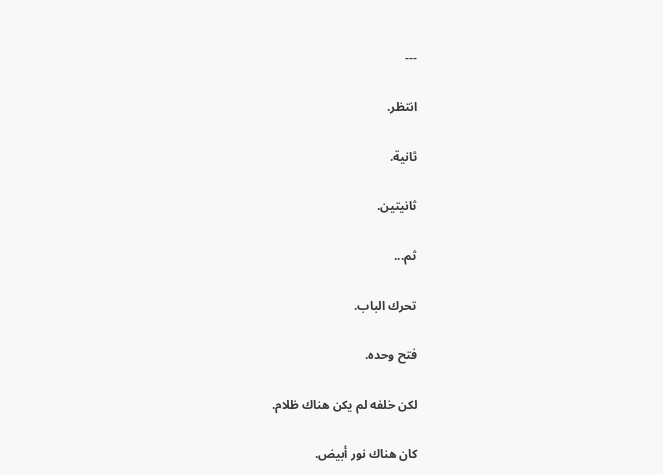---

انتظر.

ثانية.

ثانيتين.

ثم...

تحرك الباب.

فتح وحده.

لكن خلفه لم يكن هناك ظلام.

كان هناك نور أبيض.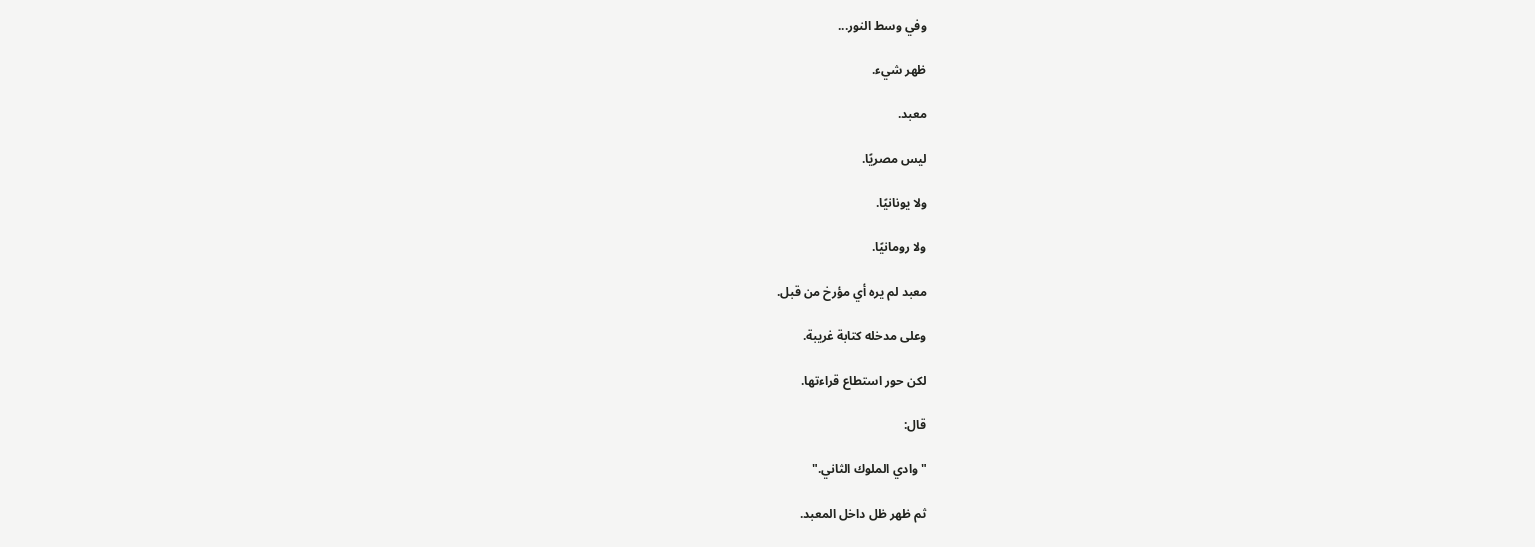وفي وسط النور...

ظهر شيء.

معبد.

ليس مصريًا.

ولا يونانيًا.

ولا رومانيًا.

معبد لم يره أي مؤرخ من قبل.

وعلى مدخله كتابة غريبة.

لكن حور استطاع قراءتها.

قال:

"وادي الملوك الثاني."

ثم ظهر ظل داخل المعبد.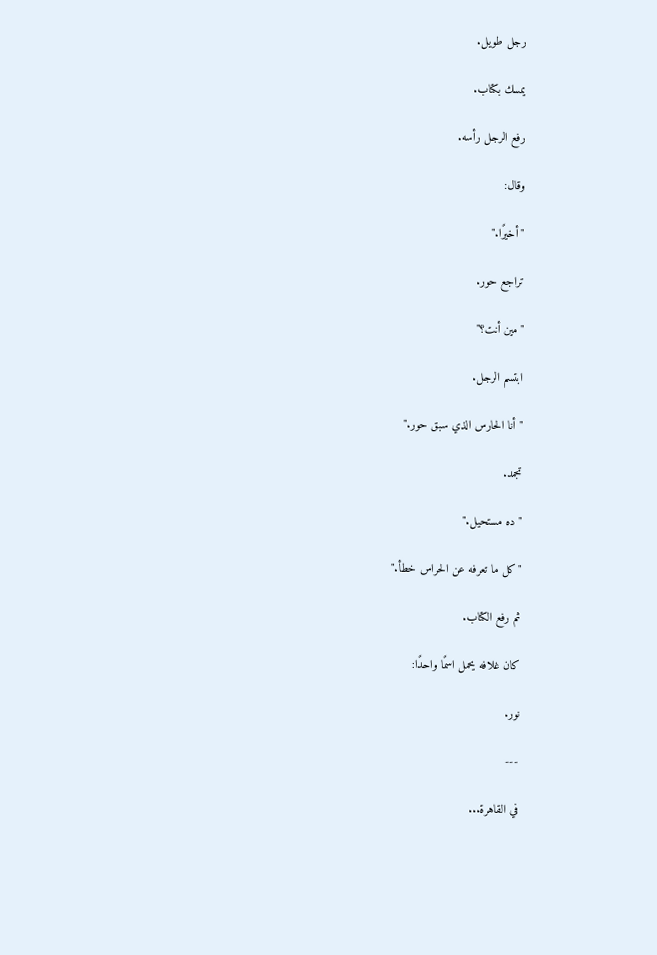رجل طويل.

يمسك بكتاب.

رفع الرجل رأسه.

وقال:

"أخيرًا."

تراجع حور.

"مين أنت؟"

ابتسم الرجل.

"أنا الحارس الذي سبق حور."

تجمد.

"ده مستحيل."

"كل ما تعرفه عن الحراس خطأ."

ثم رفع الكتاب.

كان غلافه يحمل اسمًا واحدًا:

نور.

---

في القاهرة...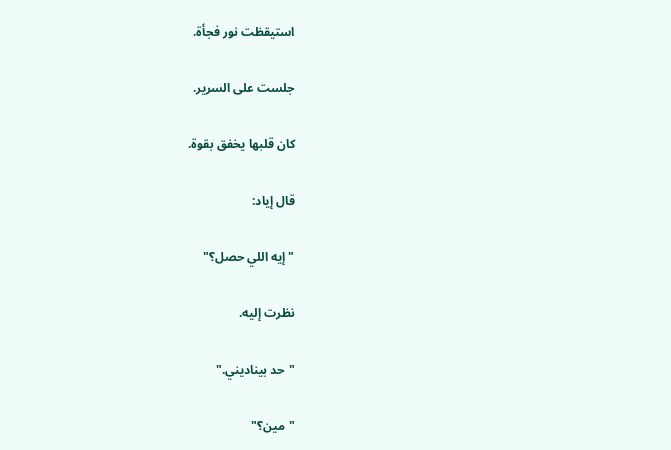استيقظت نور فجأة.

جلست على السرير.

كان قلبها يخفق بقوة.

قال إياد:

"إيه اللي حصل؟"

نظرت إليه.

"حد بيناديني."

"مين؟"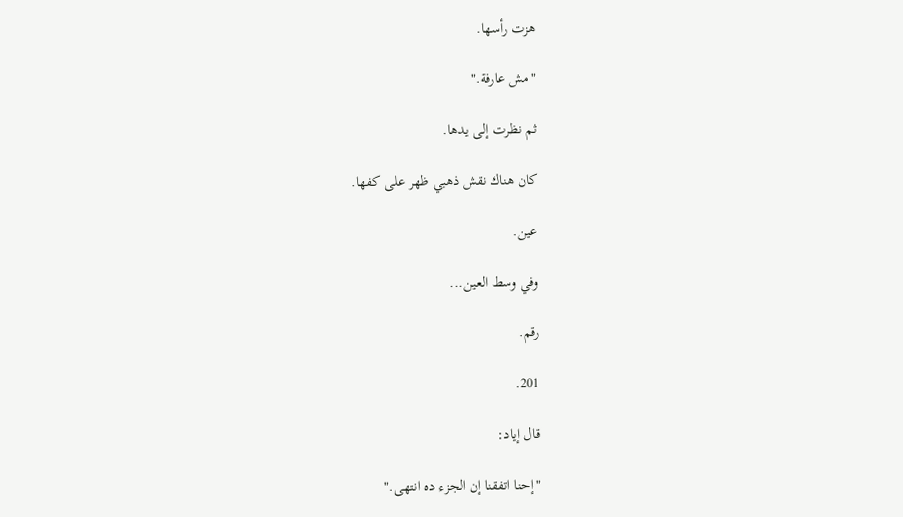هزت رأسها.

"مش عارفة."

ثم نظرت إلى يدها.

كان هناك نقش ذهبي ظهر على كفها.

عين.

وفي وسط العين...

رقم.

201.

قال إياد:

"إحنا اتفقنا إن الجزء ده انتهى."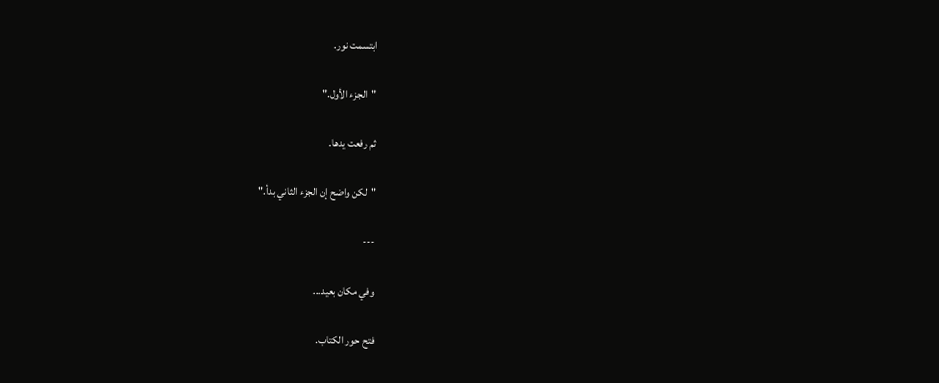ابتسمت نور.

"الجزء الأول."

ثم رفعت يدها.

"لكن واضح إن الجزء الثاني بدأ."

---

وفي مكان بعيد...

فتح حور الكتاب.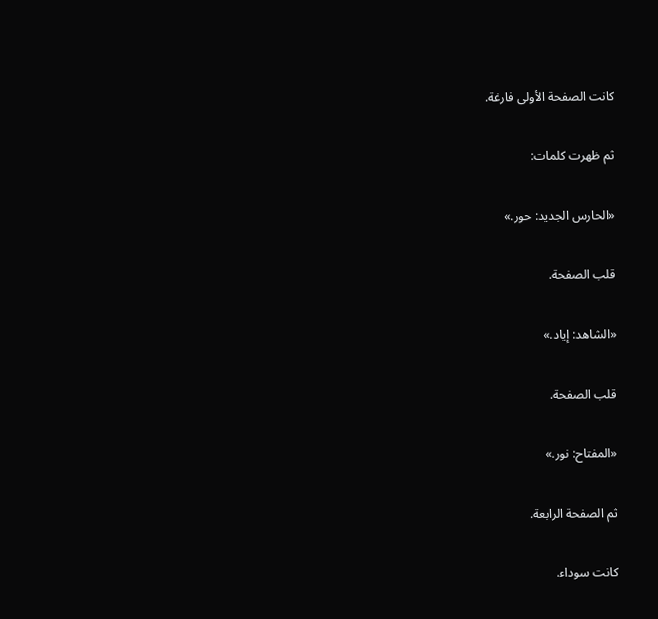كانت الصفحة الأولى فارغة.

ثم ظهرت كلمات:

«الحارس الجديد: حور.»

قلب الصفحة.

«الشاهد: إياد.»

قلب الصفحة.

«المفتاح: نور.»

ثم الصفحة الرابعة.

كانت سوداء.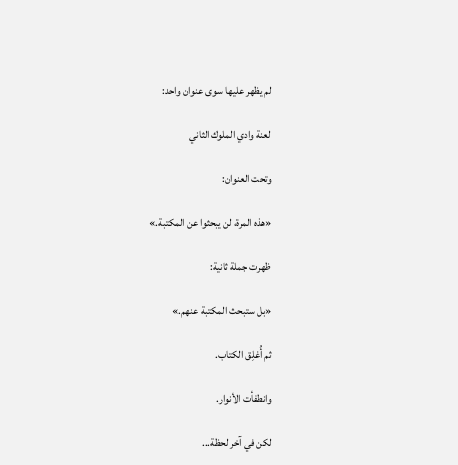لم يظهر عليها سوى عنوان واحد:

لعنة وادي الملوك الثاني

وتحت العنوان:

«هذه المرة، لن يبحثوا عن المكتبة.»

ظهرت جملة ثانية:

«بل ستبحث المكتبة عنهم.»

ثم أُغلِق الكتاب.

وانطفأت الأنوار.

لكن في آخر لحظة...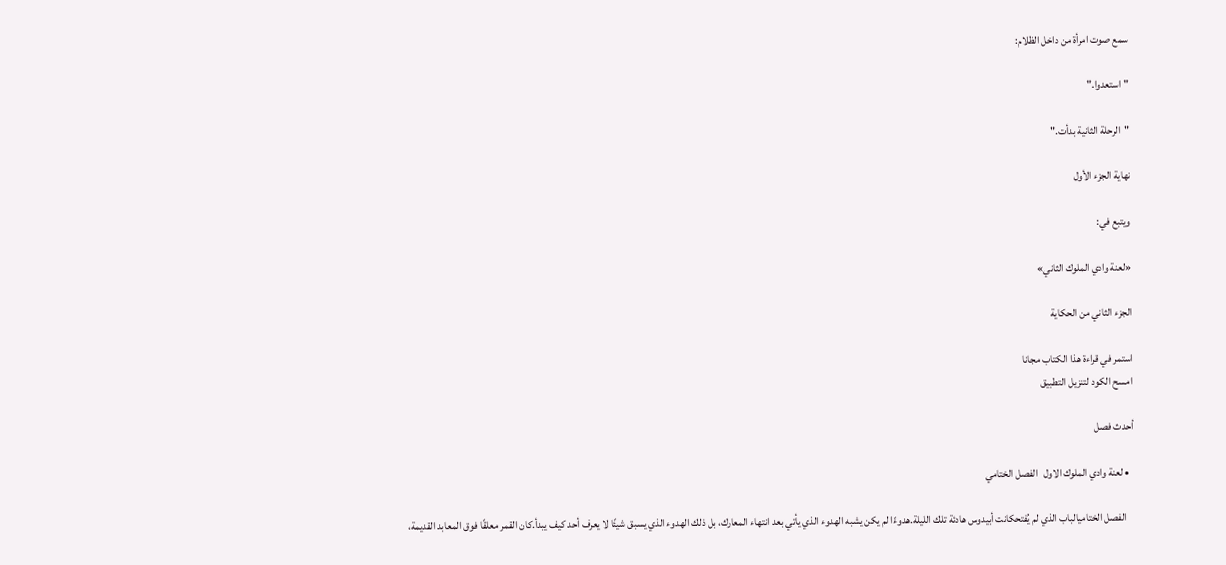سمع صوت امرأة من داخل الظلام:

"استعدوا."

"الرحلة الثانية بدأت."

نهاية الجزء الأول

ويتبع في:

«لعنة وادي الملوك الثاني»

الجزء الثاني من الحكاية

استمر في قراءة هذا الكتاب مجانا
امسح الكود لتنزيل التطبيق

أحدث فصل

  • لعنة وادي الملوك الاول   الفصل الختامي

    الفصل الختاميالباب الذي لم يُفتحكانت أبيدوس هادئة تلك الليلة.هدوءًا لم يكن يشبه الهدوء الذي يأتي بعد انتهاء المعارك، بل ذلك الهدوء الذي يسبق شيئًا لا يعرف أحد كيف يبدأ.كان القمر معلقًا فوق المعابد القديمة،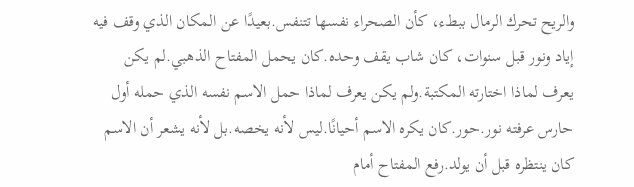والريح تحرك الرمال ببطء، كأن الصحراء نفسها تتنفس.بعيدًا عن المكان الذي وقف فيه إياد ونور قبل سنوات، كان شاب يقف وحده.كان يحمل المفتاح الذهبي.لم يكن يعرف لماذا اختارته المكتبة.ولم يكن يعرف لماذا حمل الاسم نفسه الذي حمله أول حارس عرفته نور.حور.كان يكره الاسم أحيانًا.ليس لأنه يخصه.بل لأنه يشعر أن الاسم كان ينتظره قبل أن يولد.رفع المفتاح أمام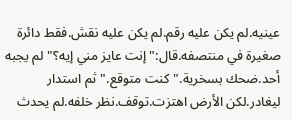عينيه.لم يكن عليه رقم.لم يكن عليه نقش.فقط دائرة صغيرة في منتصفه.قال:"إنت عايز مني إيه؟"لم يجبه أحد.ضحك بسخرية."كنت متوقع."ثم استدار ليغادر.لكن الأرض اهتزت.توقف.نظر خلفه.لم يحدث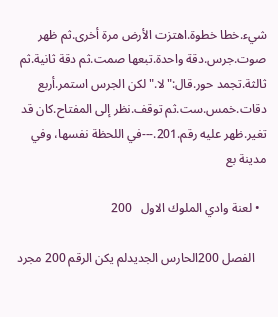شيء.خطا خطوة.اهتزت الأرض مرة أخرى.ثم ظهر صوت.جرس.دقة واحدة.تبعها صمت.ثم دقة ثانية.ثم ثالثة.تجمد حور.قال:"لا."لكن الجرس استمر.أربع دقات.خمس.ست.ثم توقف.نظر إلى المفتاح.كان قد تغير.ظهر عليه رقم.201.---في اللحظة نفسها، وفي مدينة بع

  • لعنة وادي الملوك الاول   200

    الفصل 200الحارس الجديدلم يكن الرقم 200 مجرد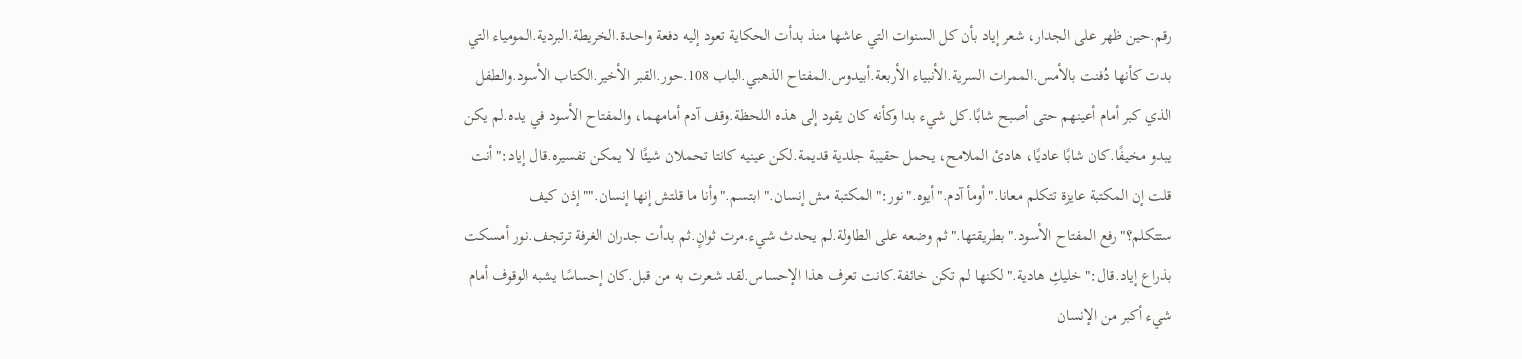رقم.حين ظهر على الجدار، شعر إياد بأن كل السنوات التي عاشها منذ بدأت الحكاية تعود إليه دفعة واحدة.الخريطة.البردية.المومياء التي بدت كأنها دُفنت بالأمس.الممرات السرية.الأنبياء الأربعة.أبيدوس.المفتاح الذهبي.الباب 108.حور.القبر الأخير.الكتاب الأسود.والطفل الذي كبر أمام أعينهم حتى أصبح شابًا.كل شيء بدا وكأنه كان يقود إلى هذه اللحظة.وقف آدم أمامهما، والمفتاح الأسود في يده.لم يكن يبدو مخيفًا.كان شابًا عاديًا، هادئ الملامح، يحمل حقيبة جلدية قديمة.لكن عينيه كانتا تحملان شيئًا لا يمكن تفسيره.قال إياد:"أنت قلت إن المكتبة عايزة تتكلم معانا."أومأ آدم."أيوه."نور:"المكتبة مش إنسان."ابتسم."وأنا ما قلتش إنها إنسان.""إذن كيف ستتكلم؟"رفع المفتاح الأسود."بطريقتها."ثم وضعه على الطاولة.لم يحدث شيء.مرت ثوانٍ.ثم بدأت جدران الغرفة ترتجف.نور أمسكت بذراع إياد.قال:"خليكِ هادية."لكنها لم تكن خائفة.كانت تعرف هذا الإحساس.لقد شعرت به من قبل.كان إحساسًا يشبه الوقوف أمام شيء أكبر من الإنسان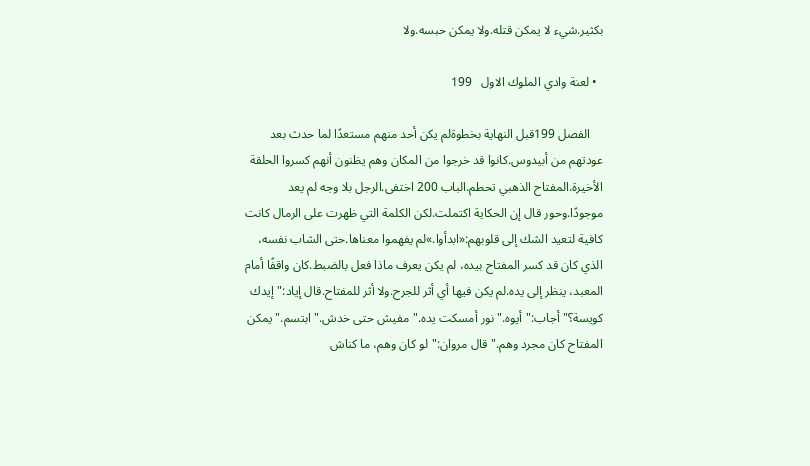بكثير.شيء لا يمكن قتله.ولا يمكن حبسه.ولا

  • لعنة وادي الملوك الاول   199

    الفصل 199قبل النهاية بخطوةلم يكن أحد منهم مستعدًا لما حدث بعد عودتهم من أبيدوس.كانوا قد خرجوا من المكان وهم يظنون أنهم كسروا الحلقة الأخيرة.المفتاح الذهبي تحطم.الباب 200 اختفى.الرجل بلا وجه لم يعد موجودًا.وحور قال إن الحكاية اكتملت.لكن الكلمة التي ظهرت على الرمال كانت كافية لتعيد الشك إلى قلوبهم:«ابدأوا.»لم يفهموا معناها.حتى الشاب نفسه، الذي كان قد كسر المفتاح بيده، لم يكن يعرف ماذا فعل بالضبط.كان واقفًا أمام المعبد، ينظر إلى يده.لم يكن فيها أي أثر للجرح.ولا أثر للمفتاح.قال إياد:"إيدك كويسة؟"أجاب:"أيوه."نور أمسكت يده."مفيش حتى خدش."ابتسم."يمكن المفتاح كان مجرد وهم."قال مروان:"لو كان وهم، ما كناش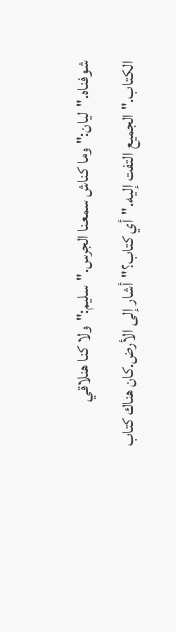شوفناه."ليان:"وما كناش سمعنا الجرس."سليم:"ولا كنا هنلاقي الكتاب."الجميع التفت إليه."أي كتاب؟"أشار إلى الأرض.كان هناك كتاب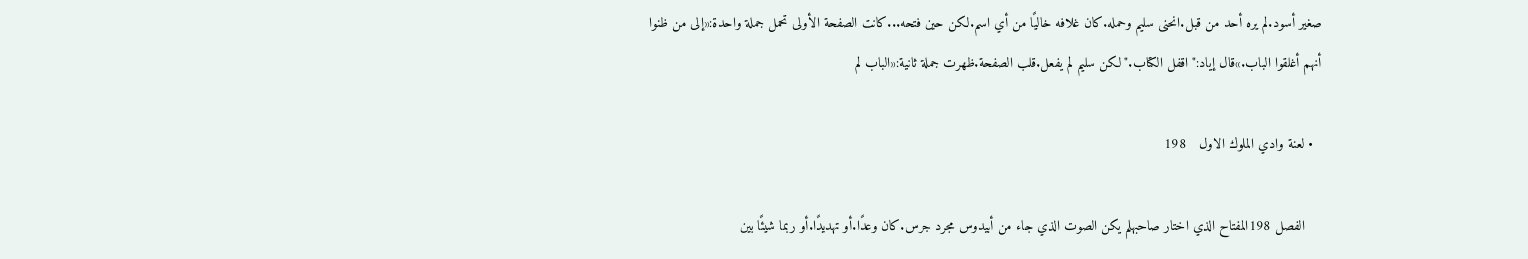صغير أسود.لم يره أحد من قبل.انحنى سليم وحمله.كان غلافه خاليًا من أي اسم.لكن حين فتحه...كانت الصفحة الأولى تحمل جملة واحدة:«إلى من ظنوا أنهم أغلقوا الباب.»قال إياد:"اقفل الكتاب."لكن سليم لم يفعل.قلب الصفحة.ظهرت جملة ثانية:«الباب لم

  • لعنة وادي الملوك الاول   198

    الفصل 198المفتاح الذي اختار صاحبهلم يكن الصوت الذي جاء من أبيدوس مجرد جرس.كان وعدًا.أو تهديدًا.أو ربما شيئًا بين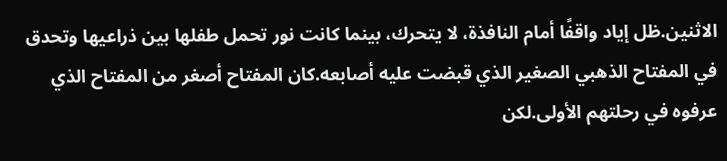الاثنين.ظل إياد واقفًا أمام النافذة، لا يتحرك، بينما كانت نور تحمل طفلها بين ذراعيها وتحدق في المفتاح الذهبي الصغير الذي قبضت عليه أصابعه.كان المفتاح أصغر من المفتاح الذي عرفوه في رحلتهم الأولى.لكن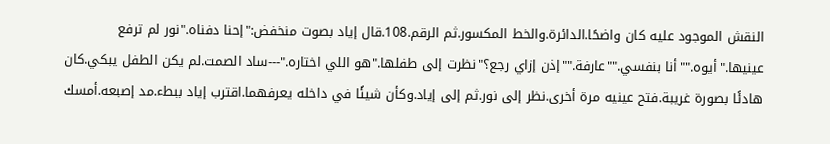النقش الموجود عليه كان واضحًا.الدائرة.والخط المكسور.ثم الرقم.108.قال إياد بصوت منخفض:"إحنا دفناه."نور لم ترفع عينيها."أيوه.""أنا بنفسي.""عارفة.""إذن إزاي رجع؟"نظرت إلى طفلها."هو اللي اختاره."---ساد الصمت.لم يكن الطفل يبكي.كان هادئًا بصورة غريبة.فتح عينيه مرة أخرى.نظر إلى نور.ثم إلى إياد.وكأن شيئًا في داخله يعرفهما.اقترب إياد ببطء.مد إصبعه.أمسك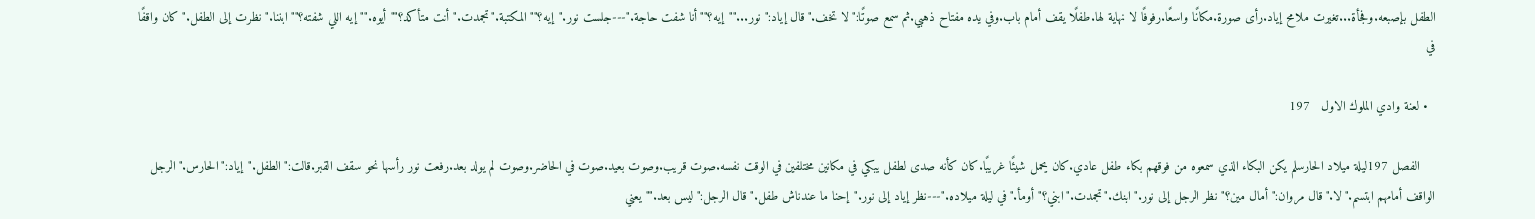الطفل بإصبعه.وفجأة...تغيرت ملامح إياد.رأى صورة.مكانًا واسعًا.رفوفًا لا نهاية لها.طفلًا يقف أمام باب.وفي يده مفتاح ذهبي.ثم سمع صوتًا:"لا تخف."قال إياد:"نور...""إيه؟""أنا شفت حاجة."---جلست نور."إيه؟""المكتبة."تجمدت."أنت متأكد؟""أيوه.""إيه اللي شفته؟""ابننا."نظرت إلى الطفل."كان واقفًا في

  • لعنة وادي الملوك الاول   197

    الفصل 197ليلة ميلاد الحارسلم يكن البكاء الذي سمعوه من فوقهم بكاء طفل عادي.كان يحمل شيئًا غريبًا.كان كأنه صدى لطفل يبكي في مكانين مختلفين في الوقت نفسه.صوت قريب.وصوت بعيد.صوت في الحاضر.وصوت لم يولد بعد.رفعت نور رأسها نحو سقف القبر.قالت:"الطفل."إياد:"الحارس."الرجل الواقف أمامهم ابتسم."لا."قال مروان:"أمال مين؟"نظر الرجل إلى نور."ابنك."تجمدت."ابني؟"أومأ."في ليلة ميلاده."---نظر إياد إلى نور."إحنا ما عندناش طفل."قال الرجل:"ليس بعد.""يعني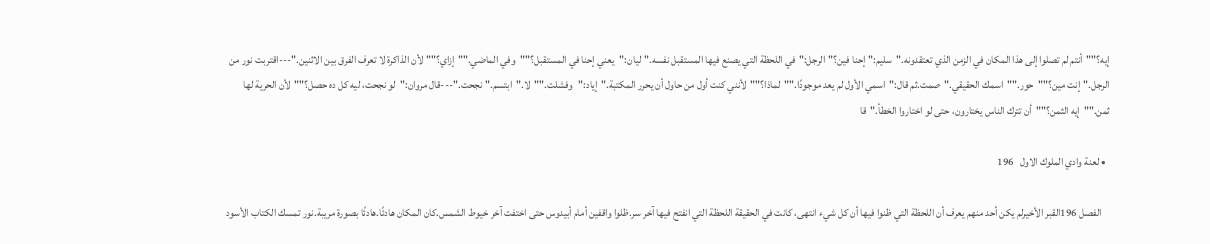إيه؟""أنتم لم تصلوا إلى هذا المكان في الزمن الذي تعتقدونه."سليم:"إحنا فين؟"الرجل:"في اللحظة التي يصنع فيها المستقبل نفسه."ليان:"يعني إحنا في المستقبل؟""وفي الماضي.""إزاي؟""لأن الذاكرة لا تعرف الفرق بين الاثنين."---اقتربت نور من الرجل."إنت مين؟""حور.""اسمك الحقيقي."صمت.ثم قال:"اسمي الأول لم يعد موجودًا.""لماذا؟""لأنني كنت أول من حاول أن يحرر المكتبة."إياد:"وفشلت.""لا."ابتسم."نجحت."---قال مروان:"لو نجحت، ليه كل ده حصل؟""لأن الحرية لها ثمن.""إيه الثمن؟""أن تترك الناس يختارون، حتى لو اختاروا الخطأ."قا

  • لعنة وادي الملوك الاول   196

    الفصل 196القبر الأخيرلم يكن أحد منهم يعرف أن اللحظة التي ظنوا فيها أن كل شيء انتهى، كانت في الحقيقة اللحظة التي انفتح فيها آخر سر.ظلوا واقفين أمام أبيدوس حتى اختفت آخر خيوط الشمس.كان المكان هادئًا.هادئًا بصورة مريبة.نور تمسك الكتاب الأسود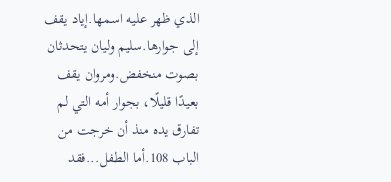الذي ظهر عليه اسمها.إياد يقف إلى جوارها.سليم وليان يتحدثان بصوت منخفض.ومروان يقف بعيدًا قليلًا، بجوار أمه التي لم تفارق يده منذ أن خرجت من الباب 108.أما الطفل...فقد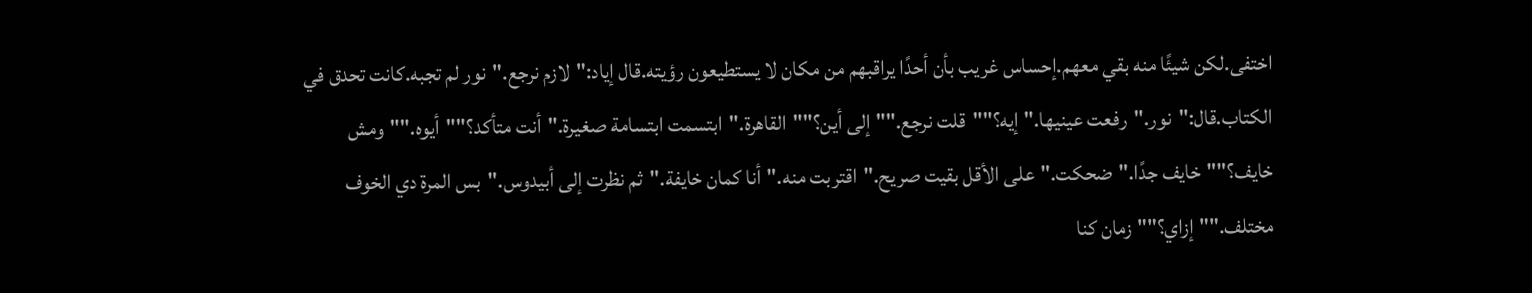اختفى.لكن شيئًا منه بقي معهم.إحساس غريب بأن أحدًا يراقبهم من مكان لا يستطيعون رؤيته.قال إياد:"لازم نرجع."نور لم تجبه.كانت تحدق في الكتاب.قال:"نور."رفعت عينيها."إيه؟""قلت نرجع.""إلى أين؟""القاهرة."ابتسمت ابتسامة صغيرة."أنت متأكد؟""أيوه.""ومش خايف؟""خايف جدًا."ضحكت."على الأقل بقيت صريح."اقتربت منه."أنا كمان خايفة."ثم نظرت إلى أبيدوس."بس المرة دي الخوف مختلف.""إزاي؟""زمان كنا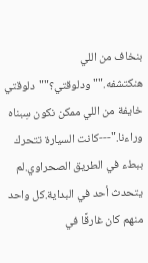بنخاف من اللي هنكتشفه.""ودلوقتي؟""دلوقتي خايفة من اللي ممكن نكون سِبناه وراءنا."---كانت السيارة تتحرك ببطء في الطريق الصحراوي.لم يتحدث أحد في البداية.كل واحد منهم كان غارقًا في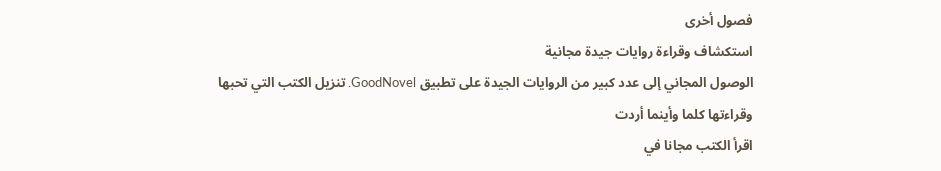فصول أخرى
استكشاف وقراءة روايات جيدة مجانية
الوصول المجاني إلى عدد كبير من الروايات الجيدة على تطبيق GoodNovel. تنزيل الكتب التي تحبها وقراءتها كلما وأينما أردت
اقرأ الكتب مجانا في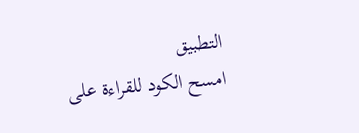التطبيق
امسح الكود للقراءة على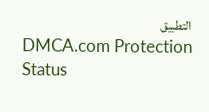التطبيق
DMCA.com Protection Status